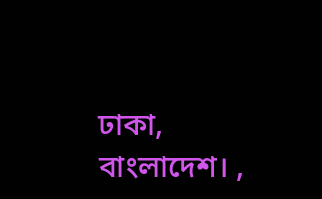ঢাকা, বাংলাদেশ। ,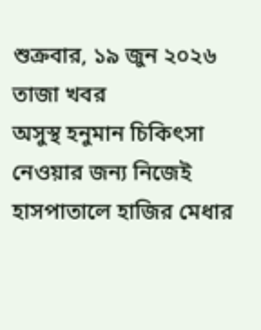শুক্রবার, ১৯ জুন ২০২৬
তাজা খবর
অসুস্থ হনুমান চিকিৎসা নেওয়ার জন্য নিজেই হাসপাতালে হাজির মেধার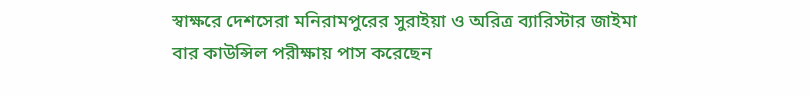স্বাক্ষরে দেশসেরা মনিরামপুরের সুরাইয়া ও অরিত্র ব্যারিস্টার জাইমা বার কাউন্সিল পরীক্ষায় পাস করেছেন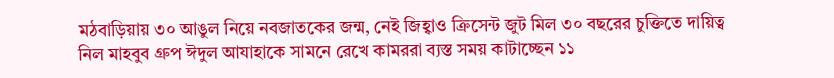মঠবাড়িয়ায় ৩০ আঙুল নিয়ে নবজাতকের জন্ম, নেই জিহ্বাও ক্রিসেন্ট জুট মিল ৩০ বছরের চুক্তিতে দায়িত্ব নিল মাহবুব গ্রুপ ঈদুল আযাহাকে সামনে রেখে কামররা ব্যস্ত সময় কাটাচ্ছেন ১১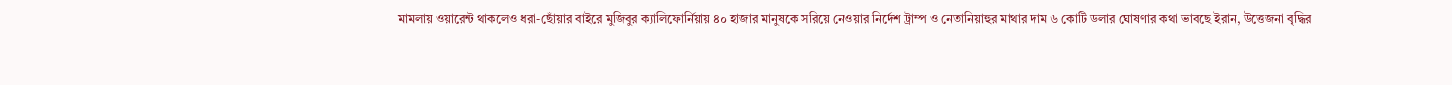মামলায় ওয়ারেন্ট থাকলেও ধরা-ছোঁয়ার বাইরে মুজিবুর ক্যালিফোর্নিয়ায় ৪০ হাজার মানুষকে সরিয়ে নেওয়ার নির্দেশ ট্রাম্প ও নেতানিয়াহুর মাথার দাম ৬ কোটি ডলার ঘোষণার কথা ভাবছে ইরান, উত্তেজনা বৃদ্ধির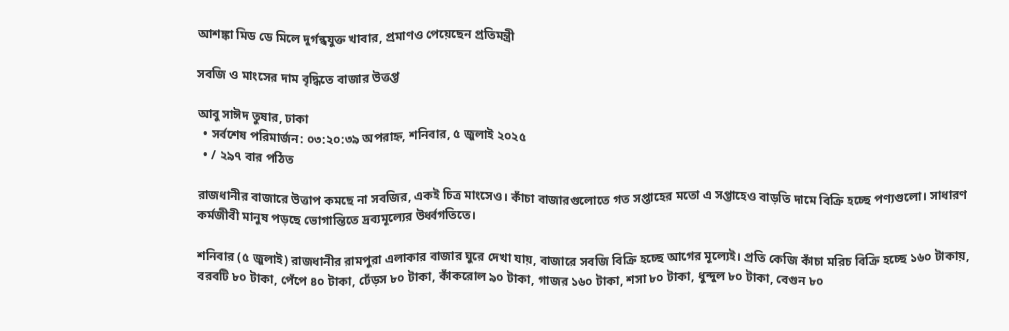আশঙ্কা মিড ডে মিলে দুর্গন্ধযুক্ত খাবার, প্রমাণও পেয়েছেন প্রতিমন্ত্রী

সবজি ও মাংসের দাম বৃদ্ধিতে বাজার উত্তপ্ত

আবু সাঈদ তুষার, ঢাকা
  • সর্বশেষ পরিমার্জন: ০৩:২০:৩৯ অপরাহ্ন, শনিবার, ৫ জুলাই ২০২৫
  • / ২৯৭ বার পঠিত

রাজধানীর বাজারে উত্তাপ কমছে না সবজির, একই চিত্র মাংসেও। কাঁচা বাজারগুলোতে গত সপ্তাহের মতো এ সপ্তাহেও বাড়তি দামে বিক্রি হচ্ছে পণ্যগুলো। সাধারণ কর্মজীবী মানুষ পড়ছে ভোগান্তিতে দ্রব্যমূল্যের উর্ধ্বগতিতে।

শনিবার (৫ জুলাই) রাজধানীর রামপুরা এলাকার বাজার ঘুরে দেখা যায়, বাজারে সবজি বিক্রি হচ্ছে আগের মূল্যেই। প্রতি কেজি কাঁচা মরিচ বিক্রি হচ্ছে ১৬০ টাকায়, বরবটি ৮০ টাকা, পেঁপে ৪০ টাকা, ঢেঁড়স ৮০ টাকা, কাঁকরোল ৯০ টাকা, গাজর ১৬০ টাকা, শসা ৮০ টাকা, ধুন্দুল ৮০ টাকা, বেগুন ৮০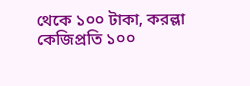থেকে ১০০ টাকা, করল্লা কেজিপ্রতি ১০০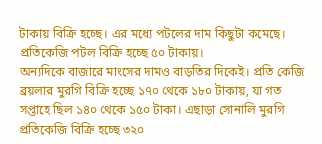টাকায় বিক্রি হচ্ছে। এর মধ্যে পটলের দাম কিছুটা কমেছে। প্রতিকেজি পটল বিক্রি হচ্ছে ৫০ টাকায়।
অন্যদিকে বাজারে মাংসের দামও বাড়তির দিকেই। প্রতি কেজি ব্রয়লার মুরগি বিক্রি হচ্ছে ১৭০ থেকে ১৮০ টাকায়, যা গত সপ্তাহে ছিল ১৪০ থেকে ১৫০ টাকা। এছাড়া সোনালি মুরগি প্রতিকেজি বিক্রি হচ্ছে ৩২০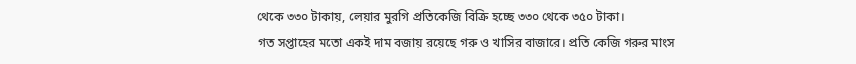থেকে ৩৩০ টাকায়, লেয়ার মুরগি প্রতিকেজি বিক্রি হচ্ছে ৩৩০ থেকে ৩৫০ টাকা।
গত সপ্তাহের মতো একই দাম বজায় রয়েছে গরু ও খাসির বাজারে। প্রতি কেজি গরুর মাংস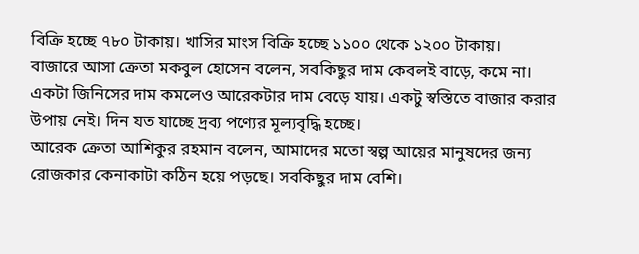বিক্রি হচ্ছে ৭৮০ টাকায়। খাসির মাংস বিক্রি হচ্ছে ১১০০ থেকে ১২০০ টাকায়।
বাজারে আসা ক্রেতা মকবুল হোসেন বলেন, সবকিছুর দাম কেবলই বাড়ে, কমে না। একটা জিনিসের দাম কমলেও আরেকটার দাম বেড়ে যায়। একটু স্বস্তিতে বাজার করার উপায় নেই। দিন যত যাচ্ছে দ্রব্য পণ্যের মূল্যবৃদ্ধি হচ্ছে।
আরেক ক্রেতা আশিকুর রহমান বলেন, আমাদের মতো স্বল্প আয়ের মানুষদের জন্য রোজকার কেনাকাটা কঠিন হয়ে পড়ছে। সবকিছুর দাম বেশি।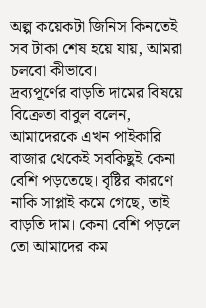অল্প কয়েকটা জিনিস কিনতেই সব টাকা শেষ হয়ে যায়, আমরা চলবো কীভাবে।
দ্রব্যপূর্ণের বাড়তি দামের বিষয়ে বিক্রেতা বাবুল বলেন, আমাদেরকে এখন পাইকারি বাজার থেকেই সবকিছুই কেনা বেশি পড়তেছে। বৃষ্টির কারণে নাকি সাপ্লাই কমে গেছে, তাই বাড়তি দাম। কেনা বেশি পড়লে তো আমাদের কম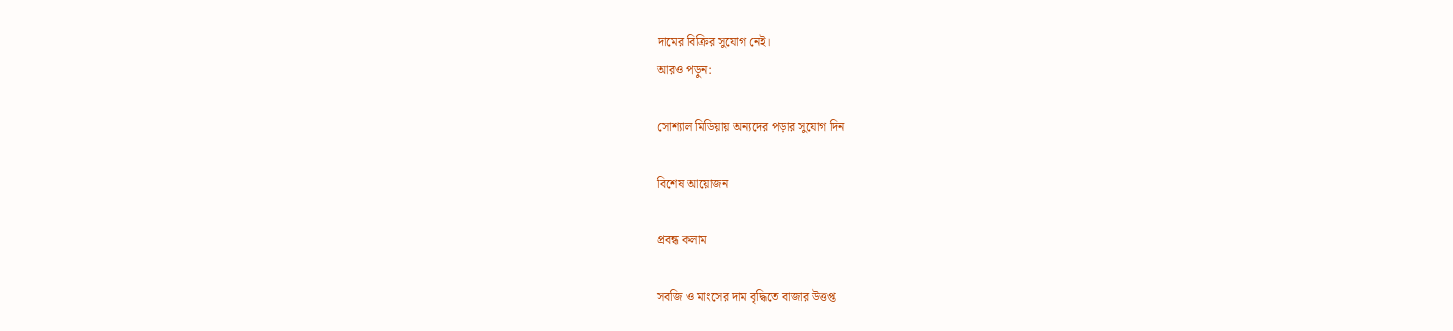দামের বিক্রির সুযোগ নেই।
আরও পড়ুন:

সোশ্যাল মিডিয়ায় অন্যদের পড়ার সুযোগ দিন

বিশেষ আয়োজন

প্রবন্ধ কলাম

সবজি ও মাংসের দাম বৃদ্ধিতে বাজার উত্তপ্ত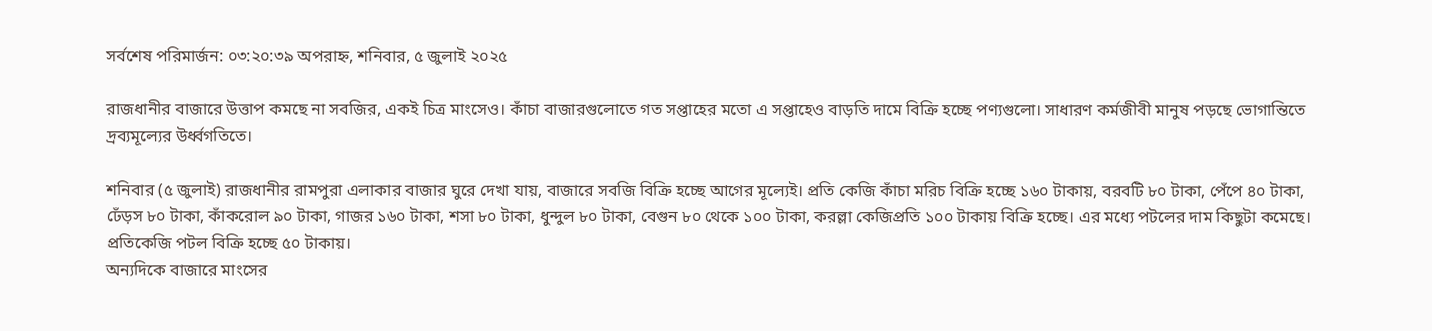সর্বশেষ পরিমার্জন: ০৩:২০:৩৯ অপরাহ্ন, শনিবার, ৫ জুলাই ২০২৫

রাজধানীর বাজারে উত্তাপ কমছে না সবজির, একই চিত্র মাংসেও। কাঁচা বাজারগুলোতে গত সপ্তাহের মতো এ সপ্তাহেও বাড়তি দামে বিক্রি হচ্ছে পণ্যগুলো। সাধারণ কর্মজীবী মানুষ পড়ছে ভোগান্তিতে দ্রব্যমূল্যের উর্ধ্বগতিতে।

শনিবার (৫ জুলাই) রাজধানীর রামপুরা এলাকার বাজার ঘুরে দেখা যায়, বাজারে সবজি বিক্রি হচ্ছে আগের মূল্যেই। প্রতি কেজি কাঁচা মরিচ বিক্রি হচ্ছে ১৬০ টাকায়, বরবটি ৮০ টাকা, পেঁপে ৪০ টাকা, ঢেঁড়স ৮০ টাকা, কাঁকরোল ৯০ টাকা, গাজর ১৬০ টাকা, শসা ৮০ টাকা, ধুন্দুল ৮০ টাকা, বেগুন ৮০ থেকে ১০০ টাকা, করল্লা কেজিপ্রতি ১০০ টাকায় বিক্রি হচ্ছে। এর মধ্যে পটলের দাম কিছুটা কমেছে। প্রতিকেজি পটল বিক্রি হচ্ছে ৫০ টাকায়।
অন্যদিকে বাজারে মাংসের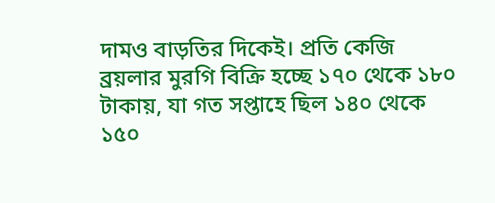দামও বাড়তির দিকেই। প্রতি কেজি ব্রয়লার মুরগি বিক্রি হচ্ছে ১৭০ থেকে ১৮০ টাকায়, যা গত সপ্তাহে ছিল ১৪০ থেকে ১৫০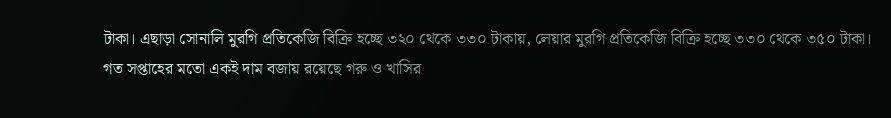টাকা। এছাড়া সোনালি মুরগি প্রতিকেজি বিক্রি হচ্ছে ৩২০ থেকে ৩৩০ টাকায়, লেয়ার মুরগি প্রতিকেজি বিক্রি হচ্ছে ৩৩০ থেকে ৩৫০ টাকা।
গত সপ্তাহের মতো একই দাম বজায় রয়েছে গরু ও খাসির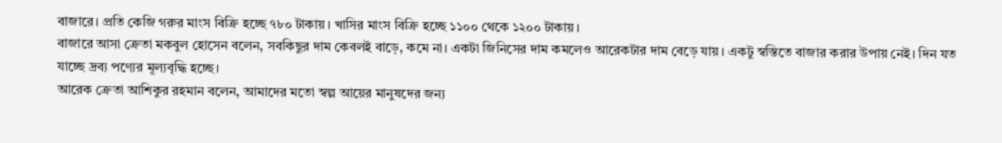বাজারে। প্রতি কেজি গরুর মাংস বিক্রি হচ্ছে ৭৮০ টাকায়। খাসির মাংস বিক্রি হচ্ছে ১১০০ থেকে ১২০০ টাকায়।
বাজারে আসা ক্রেতা মকবুল হোসেন বলেন, সবকিছুর দাম কেবলই বাড়ে, কমে না। একটা জিনিসের দাম কমলেও আরেকটার দাম বেড়ে যায়। একটু স্বস্তিতে বাজার করার উপায় নেই। দিন যত যাচ্ছে দ্রব্য পণ্যের মূল্যবৃদ্ধি হচ্ছে।
আরেক ক্রেতা আশিকুর রহমান বলেন, আমাদের মতো স্বল্প আয়ের মানুষদের জন্য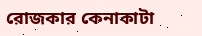রোজকার কেনাকাটা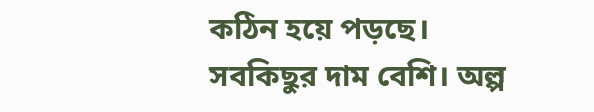কঠিন হয়ে পড়ছে। সবকিছুর দাম বেশি। অল্প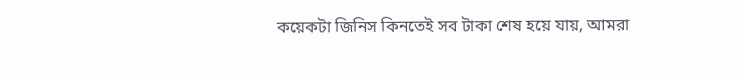কয়েকটা জিনিস কিনতেই সব টাকা শেষ হয়ে যায়, আমরা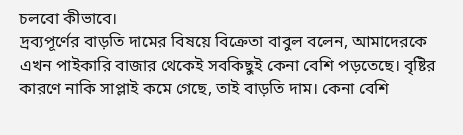চলবো কীভাবে।
দ্রব্যপূর্ণের বাড়তি দামের বিষয়ে বিক্রেতা বাবুল বলেন, আমাদেরকে এখন পাইকারি বাজার থেকেই সবকিছুই কেনা বেশি পড়তেছে। বৃষ্টির কারণে নাকি সাপ্লাই কমে গেছে, তাই বাড়তি দাম। কেনা বেশি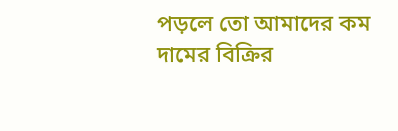পড়লে তো আমাদের কম দামের বিক্রির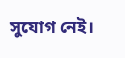সুযোগ নেই।